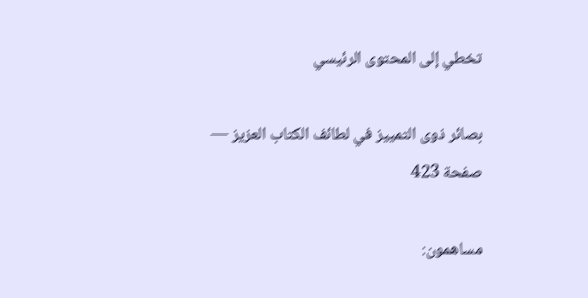تخطي إلى المحتوى الرئيسي

بصائر ذوى التمييز في لطائف الكتاب العزيز — صفحة 423

مساهمون: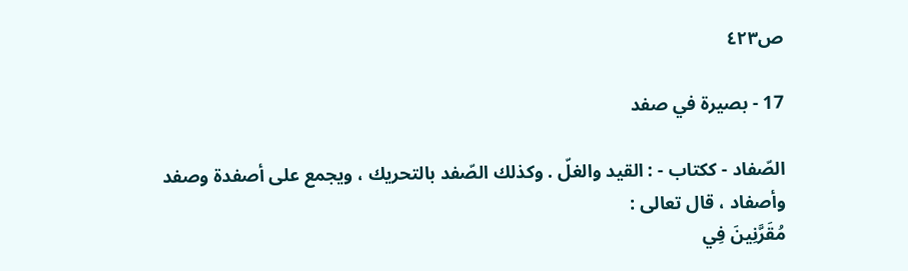ص٤٢٣

17 - بصيرة في صفد

الصّفاد - ككتاب - : القيد والغلّ . وكذلك الصّفد بالتحريك ، ويجمع على أصفدة وصفد وأصفاد ، قال تعالى :
مُقَرَّنِينَ فِي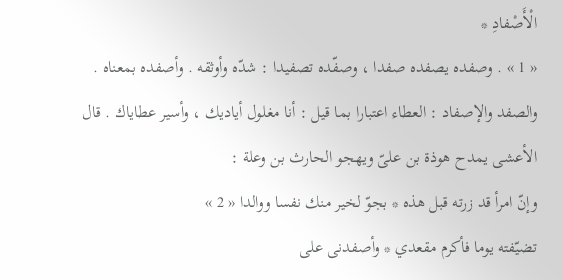الْأَصْفادِ *
« 1 » . وصفده يصفده صفدا ، وصفّده تصفيدا : شدّه وأوثقه . وأصفده بمعناه . والصفد والإصفاد : العطاء اعتبارا بما قيل : أنا مغلول أياديك ، وأسير عطاياك . قال الأعشى يمدح هوذة بن علىّ ويهجو الحارث بن وعلة :
وإنّ امرأ قد زرته قبل هذه * بجوّ لخير منك نفسا ووالدا « 2 »
تضيّفته يوما فأكرم مقعدي * وأصفدنى على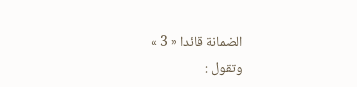الضمانة قائدا « 3 »
وتقول :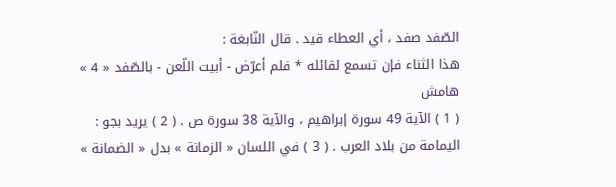الصّفد صفد ، أي العطاء قيد . قال النّابغة :
هذا الثناء فإن تسمع لقائله * فلم أعرّض - أبيت اللّعن - بالصّفد « 4 »
هامش
( 1 ) الآية 49 سورة إبراهيم ، والآية 38 سورة ص . ( 2 ) يريد بجو : اليمامة من بلاد العرب . ( 3 ) في اللسان « الزمانة » بدل « الضمانة »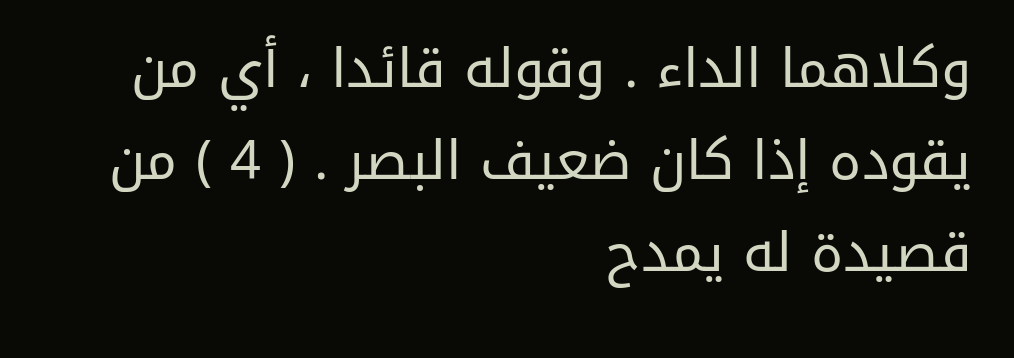وكلاهما الداء . وقوله قائدا ، أي من يقوده إذا كان ضعيف البصر . ( 4 ) من قصيدة له يمدح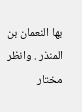بها النعمان بن المنذر . وانظر مختار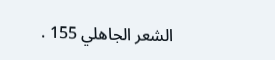الشعر الجاهلي 155 .